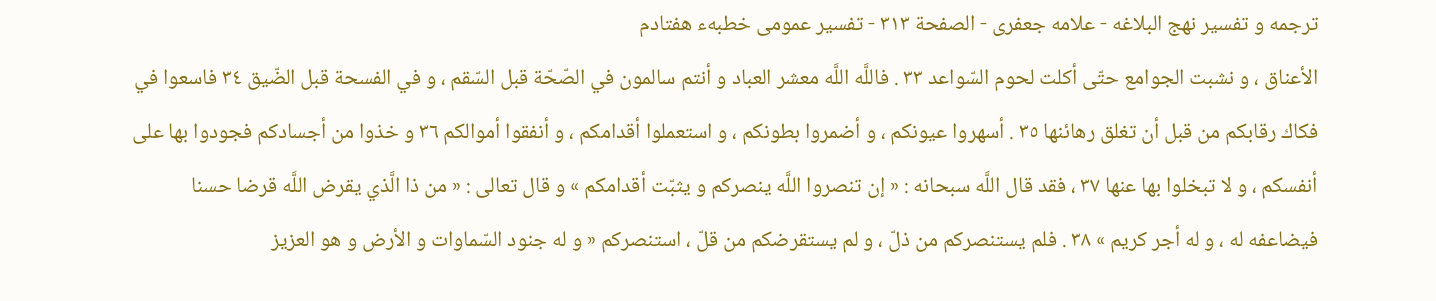ترجمه و تفسير نهج البلاغه - علامه جعفری - الصفحة ٣١٣ - تفسير عمومى خطبهء هفتادم
الأعناق ، و نشبت الجوامع حتّى أكلت لحوم السّواعد ٣٣ . فاللَّه اللَّه معشر العباد و أنتم سالمون في الصّحّة قبل السّقم ، و في الفسحة قبل الضّيق ٣٤ فاسعوا في فكاك رقابكم من قبل أن تغلق رهائنها ٣٥ . أسهروا عيونكم ، و أضمروا بطونكم ، و استعملوا أقدامكم ، و أنفقوا أموالكم ٣٦ و خذوا من أجسادكم فجودوا بها على أنفسكم ، و لا تبخلوا بها عنها ٣٧ ، فقد قال اللَّه سبحانه : « إن تنصروا اللَّه ينصركم و يثبّت أقدامكم » و قال تعالى : « من ذا الَّذي يقرض اللَّه قرضا حسنا فيضاعفه له ، و له أجر كريم » ٣٨ . فلم يستنصركم من ذلّ ، و لم يستقرضكم من قلّ ، استنصركم « و له جنود السّماوات و الأرض و هو العزيز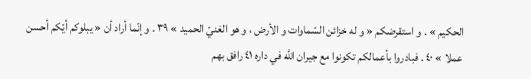الحكيم » . و استقرضكم « و له خزائن السّماوات و الأرض ، و هو الغنيّ الحميد » ٣٩ . و إنّما أراد أن « يبلوكم أيّكم أحسن عملا » ٤٠ . فبادروا بأعمالكم تكونوا مع جيران اللَّه في داره ٤١ رافق بهم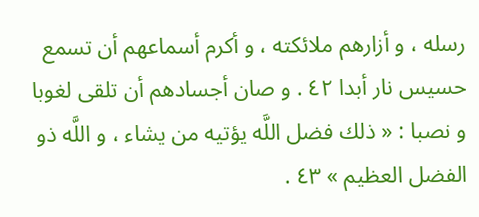رسله ، و أزارهم ملائكته ، و أكرم أسماعهم أن تسمع حسيس نار أبدا ٤٢ . و صان أجسادهم أن تلقى لغوبا و نصبا : « ذلك فضل اللَّه يؤتيه من يشاء ، و اللَّه ذو الفضل العظيم » ٤٣ .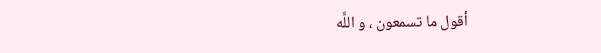أقول ما تسمعون ، و اللَّه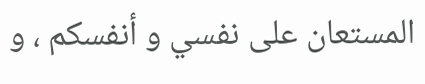المستعان على نفسي و أنفسكم ، و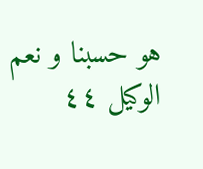هو حسبنا و نعم الوكيل ٤٤